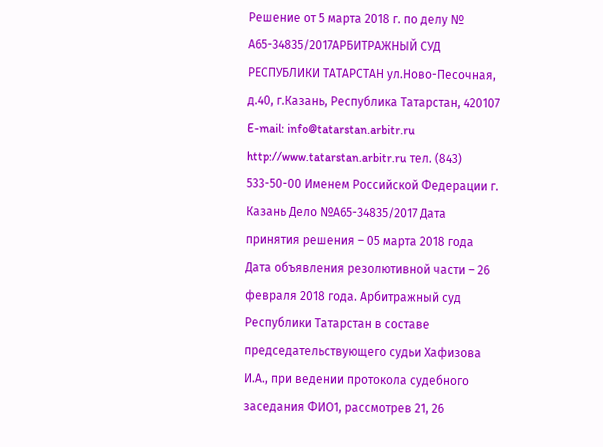Решение от 5 марта 2018 г. по делу № А65-34835/2017АРБИТРАЖНЫЙ СУД РЕСПУБЛИКИ ТАТАРСТАН ул.Ново-Песочная, д.40, г.Казань, Республика Татарстан, 420107 E-mail: info@tatarstan.arbitr.ru http://www.tatarstan.arbitr.ru тел. (843) 533-50-00 Именем Российской Федерации г. Казань Дело №А65-34835/2017 Дата принятия решения – 05 марта 2018 года Дата объявления резолютивной части – 26 февраля 2018 года. Арбитражный суд Республики Татарстан в составе председательствующего судьи Хафизова И.А., при ведении протокола судебного заседания ФИО1, рассмотрев 21, 26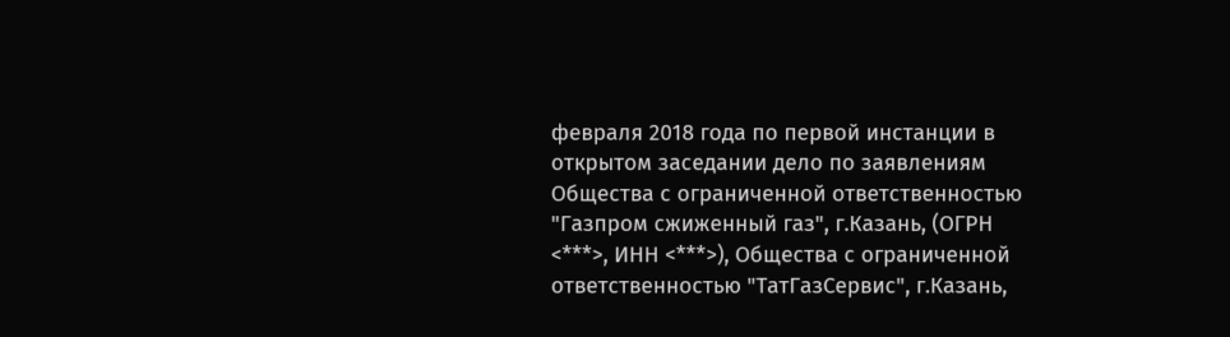февраля 2018 года по первой инстанции в открытом заседании дело по заявлениям Общества с ограниченной ответственностью "Газпром сжиженный газ", г.Казань, (ОГРН <***>, ИНН <***>), Общества с ограниченной ответственностью "ТатГазСервис", г.Казань,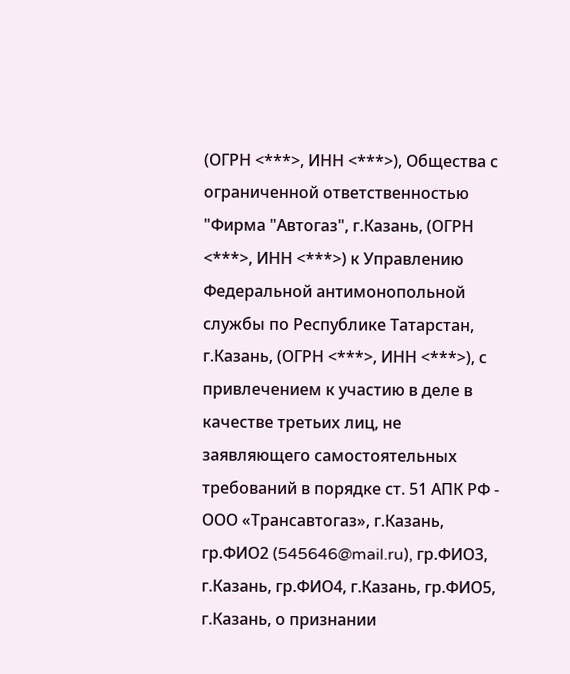(ОГРН <***>, ИНН <***>), Общества с ограниченной ответственностью "Фирма "Автогаз", г.Казань, (ОГРН <***>, ИНН <***>) к Управлению Федеральной антимонопольной службы по Республике Татарстан, г.Казань, (ОГРН <***>, ИНН <***>), с привлечением к участию в деле в качестве третьих лиц, не заявляющего самостоятельных требований в порядке ст. 51 АПК РФ - ООО «Трансавтогаз», г.Казань, гр.ФИО2 (545646@mail.ru), гр.ФИО3, г.Казань, гр.ФИО4, г.Казань, гр.ФИО5, г.Казань, о признании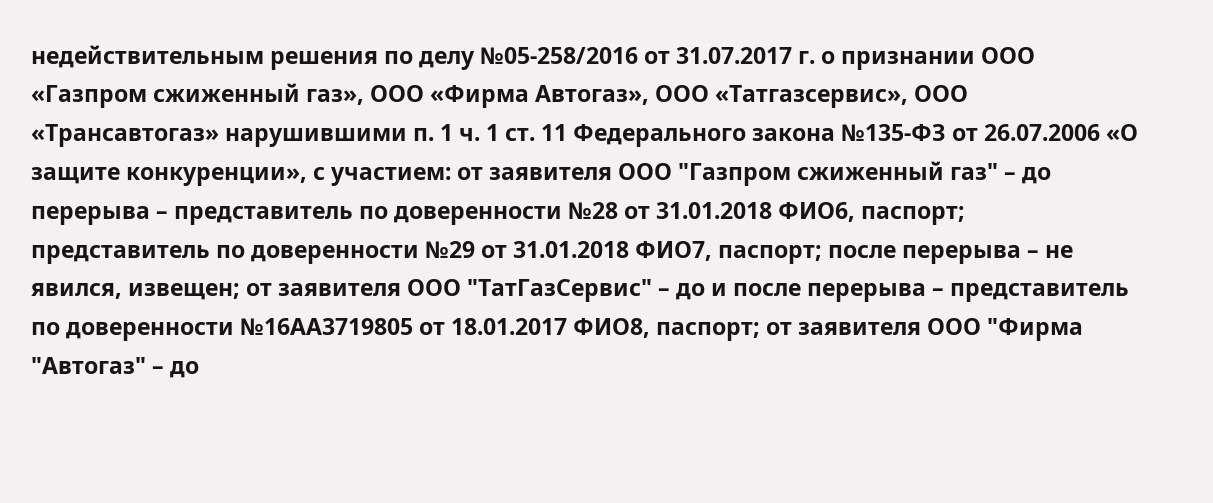недействительным решения по делу №05-258/2016 от 31.07.2017 г. о признании ООО «Газпром сжиженный газ», ООО «Фирма Автогаз», ООО «Татгазсервис», ООО «Трансавтогаз» нарушившими п. 1 ч. 1 ст. 11 Федерального закона №135-ФЗ от 26.07.2006 «О защите конкуренции», с участием: от заявителя ООО "Газпром сжиженный газ" – до перерыва – представитель по доверенности №28 от 31.01.2018 ФИО6, паспорт; представитель по доверенности №29 от 31.01.2018 ФИО7, паспорт; после перерыва – не явился, извещен; от заявителя ООО "ТатГазСервис" – до и после перерыва – представитель по доверенности №16АА3719805 от 18.01.2017 ФИО8, паспорт; от заявителя ООО "Фирма "Автогаз" – до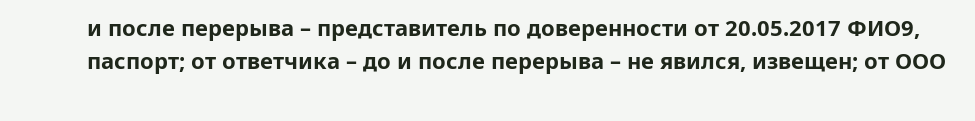и после перерыва – представитель по доверенности от 20.05.2017 ФИО9, паспорт; от ответчика – до и после перерыва – не явился, извещен; от ООО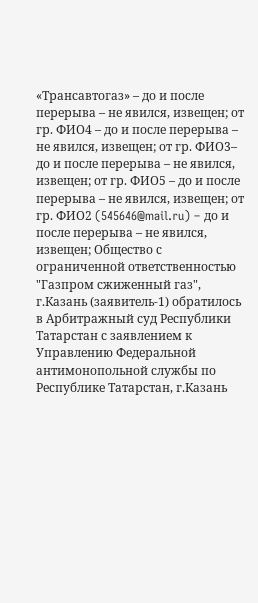«Трансавтогаз» – до и после перерыва – не явился, извещен; от гр. ФИО4 – до и после перерыва – не явился, извещен; от гр. ФИО3– до и после перерыва – не явился, извещен; от гр. ФИО5 – до и после перерыва – не явился, извещен; от гр. ФИО2 (545646@mail.ru) – до и после перерыва – не явился, извещен; Общество с ограниченной ответственностью "Газпром сжиженный газ", г.Казань (заявитель-1) обратилось в Арбитражный суд Республики Татарстан с заявлением к Управлению Федеральной антимонопольной службы по Республике Татарстан, г.Казань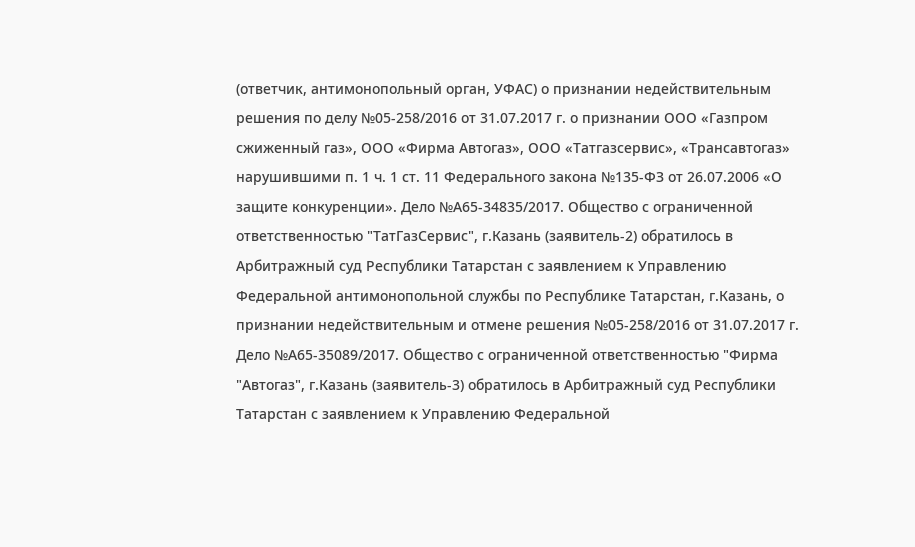(ответчик, антимонопольный орган, УФАС) о признании недействительным решения по делу №05-258/2016 от 31.07.2017 г. о признании ООО «Газпром сжиженный газ», ООО «Фирма Автогаз», ООО «Татгазсервис», «Трансавтогаз» нарушившими п. 1 ч. 1 ст. 11 Федерального закона №135-ФЗ от 26.07.2006 «О защите конкуренции». Дело №А65-34835/2017. Общество с ограниченной ответственностью "ТатГазСервис", г.Казань (заявитель-2) обратилось в Арбитражный суд Республики Татарстан с заявлением к Управлению Федеральной антимонопольной службы по Республике Татарстан, г.Казань, о признании недействительным и отмене решения №05-258/2016 от 31.07.2017 г. Дело №А65-35089/2017. Общество с ограниченной ответственностью "Фирма "Автогаз", г.Казань (заявитель-3) обратилось в Арбитражный суд Республики Татарстан с заявлением к Управлению Федеральной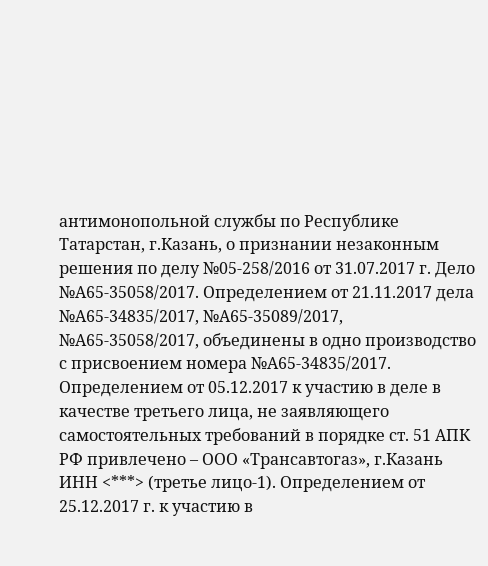антимонопольной службы по Республике Татарстан, г.Казань, о признании незаконным решения по делу №05-258/2016 от 31.07.2017 г. Дело №А65-35058/2017. Определением от 21.11.2017 дела №А65-34835/2017, №А65-35089/2017, №А65-35058/2017, объединены в одно производство с присвоением номера №А65-34835/2017. Определением от 05.12.2017 к участию в деле в качестве третьего лица, не заявляющего самостоятельных требований в порядке ст. 51 АПК РФ привлечено – ООО «Трансавтогаз», г.Казань ИНН <***> (третье лицо-1). Определением от 25.12.2017 г. к участию в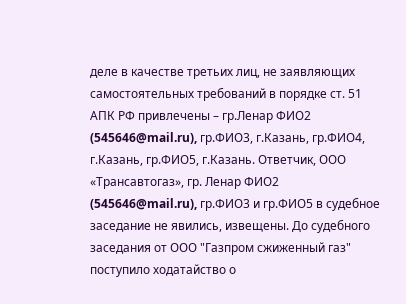деле в качестве третьих лиц, не заявляющих самостоятельных требований в порядке ст. 51 АПК РФ привлечены – гр.Ленар ФИО2 (545646@mail.ru), гр.ФИО3, г.Казань, гр.ФИО4, г.Казань, гр.ФИО5, г.Казань. Ответчик, ООО «Трансавтогаз», гр. Ленар ФИО2 (545646@mail.ru), гр.ФИО3 и гр.ФИО5 в судебное заседание не явились, извещены. До судебного заседания от ООО "Газпром сжиженный газ" поступило ходатайство о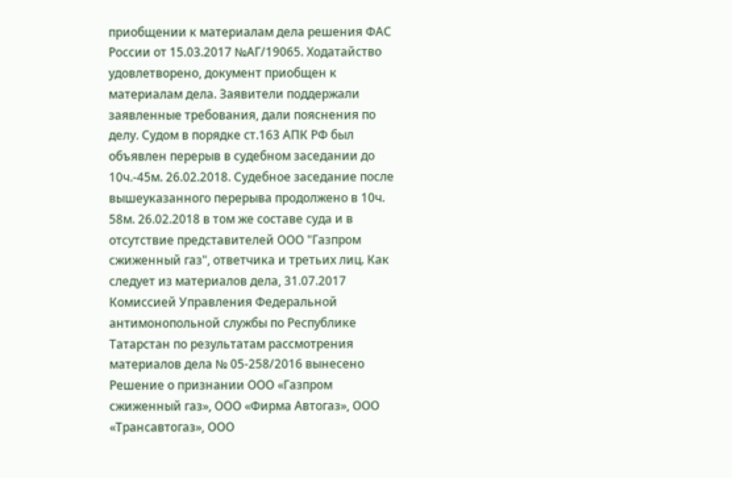приобщении к материалам дела решения ФАС России от 15.03.2017 №АГ/19065. Ходатайство удовлетворено, документ приобщен к материалам дела. Заявители поддержали заявленные требования, дали пояснения по делу. Судом в порядке ст.163 АПК РФ был объявлен перерыв в судебном заседании до 10ч.-45м. 26.02.2018. Судебное заседание после вышеуказанного перерыва продолжено в 10ч. 58м. 26.02.2018 в том же составе суда и в отсутствие представителей ООО "Газпром сжиженный газ", ответчика и третьих лиц. Как следует из материалов дела, 31.07.2017 Комиссией Управления Федеральной антимонопольной службы по Республике Татарстан по результатам рассмотрения материалов дела № 05-258/2016 вынесено Решение о признании ООО «Газпром сжиженный газ», ООО «Фирма Автогаз», ООО «Трансавтогаз», ООО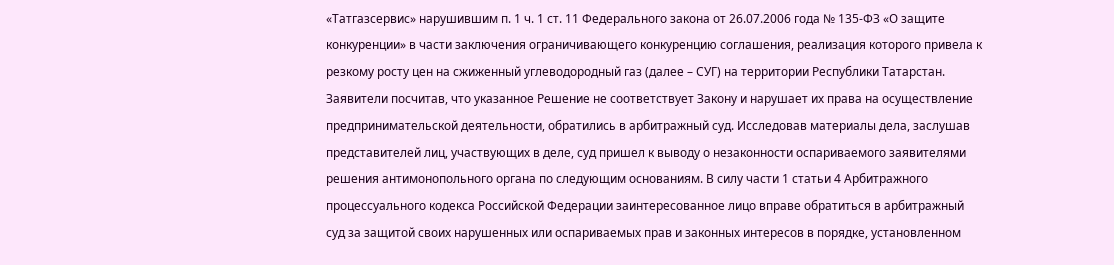«Татгазсервис» нарушившим п. 1 ч. 1 ст. 11 Федерального закона от 26.07.2006 года № 135-ФЗ «О защите конкуренции» в части заключения ограничивающего конкуренцию соглашения, реализация которого привела к резкому росту цен на сжиженный углеводородный газ (далее – СУГ) на территории Республики Татарстан. Заявители посчитав, что указанное Решение не соответствует Закону и нарушает их права на осуществление предпринимательской деятельности, обратились в арбитражный суд. Исследовав материалы дела, заслушав представителей лиц, участвующих в деле, суд пришел к выводу о незаконности оспариваемого заявителями решения антимонопольного органа по следующим основаниям. В силу части 1 статьи 4 Арбитражного процессуального кодекса Российской Федерации заинтересованное лицо вправе обратиться в арбитражный суд за защитой своих нарушенных или оспариваемых прав и законных интересов в порядке, установленном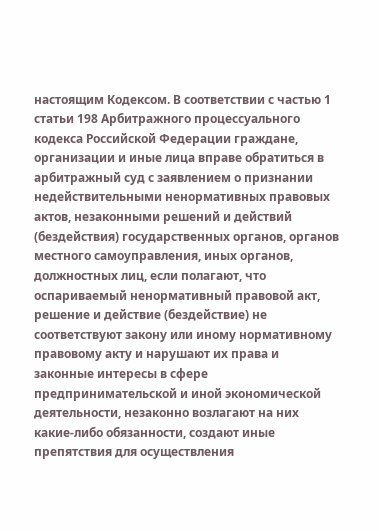настоящим Кодексом. В соответствии с частью 1 статьи 198 Арбитражного процессуального кодекса Российской Федерации граждане, организации и иные лица вправе обратиться в арбитражный суд с заявлением о признании недействительными ненормативных правовых актов, незаконными решений и действий (бездействия) государственных органов, органов местного самоуправления, иных органов, должностных лиц, если полагают, что оспариваемый ненормативный правовой акт, решение и действие (бездействие) не соответствуют закону или иному нормативному правовому акту и нарушают их права и законные интересы в сфере предпринимательской и иной экономической деятельности, незаконно возлагают на них какие-либо обязанности, создают иные препятствия для осуществления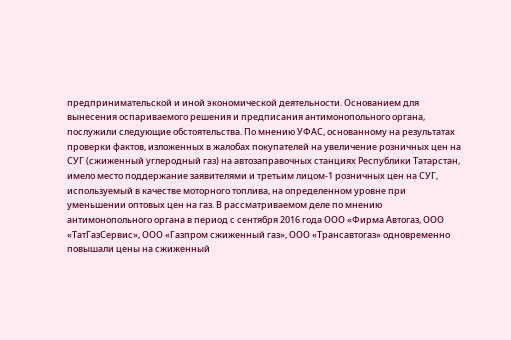предпринимательской и иной экономической деятельности. Основанием для вынесения оспариваемого решения и предписания антимонопольного органа, послужили следующие обстоятельства. По мнению УФАС, основанному на результатах проверки фактов, изложенных в жалобах покупателей на увеличение розничных цен на СУГ (сжиженный углеродный газ) на автозаправочных станциях Республики Татарстан, имело место поддержание заявителями и третьим лицом-1 розничных цен на СУГ, используемый в качестве моторного топлива, на определенном уровне при уменьшении оптовых цен на газ. В рассматриваемом деле по мнению антимонопольного органа в период с сентября 2016 года ООО «Фирма Автогаз, ООО «ТатГазСервис», ООО «Газпром сжиженный газ», ООО «Трансавтогаз» одновременно повышали цены на сжиженный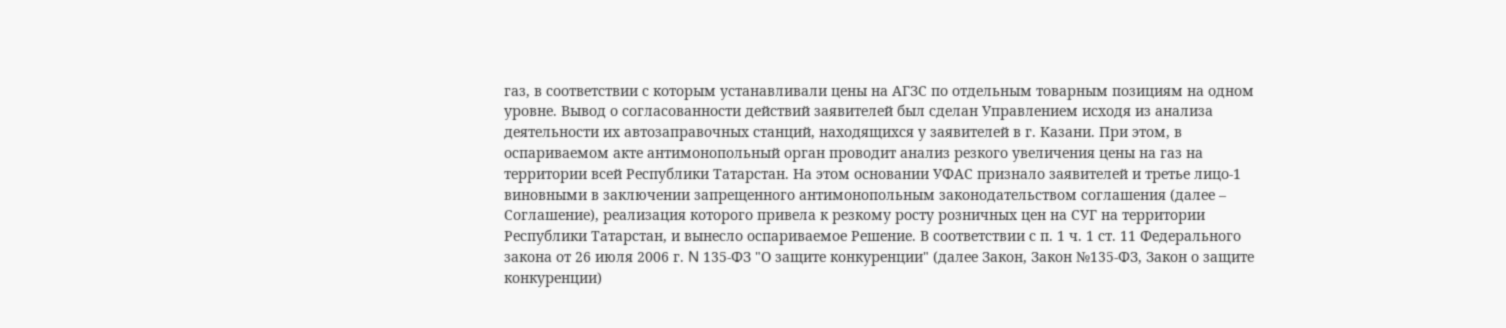газ, в соответствии с которым устанавливали цены на АГЗС по отдельным товарным позициям на одном уровне. Вывод о согласованности действий заявителей был сделан Управлением исходя из анализа деятельности их автозаправочных станций, находящихся у заявителей в г. Казани. При этом, в оспариваемом акте антимонопольный орган проводит анализ резкого увеличения цены на газ на территории всей Республики Татарстан. На этом основании УФАС признало заявителей и третье лицо-1 виновными в заключении запрещенного антимонопольным законодательством соглашения (далее – Соглашение), реализация которого привела к резкому росту розничных цен на СУГ на территории Республики Татарстан, и вынесло оспариваемое Решение. В соответствии с п. 1 ч. 1 ст. 11 Федерального закона от 26 июля 2006 г. N 135-ФЗ "О защите конкуренции" (далее Закон, Закон №135-ФЗ, Закон о защите конкуренции)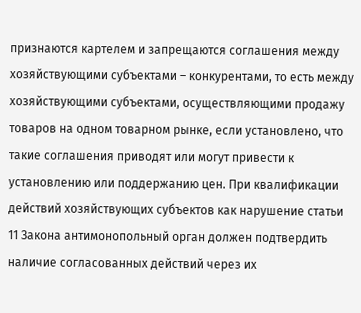признаются картелем и запрещаются соглашения между хозяйствующими субъектами – конкурентами, то есть между хозяйствующими субъектами, осуществляющими продажу товаров на одном товарном рынке, если установлено, что такие соглашения приводят или могут привести к установлению или поддержанию цен. При квалификации действий хозяйствующих субъектов как нарушение статьи 11 Закона антимонопольный орган должен подтвердить наличие согласованных действий через их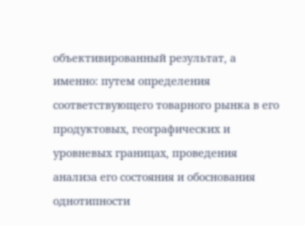объективированный результат, а именно: путем определения соответствующего товарного рынка в его продуктовых, географических и уровневых границах, проведения анализа его состояния и обоснования однотипности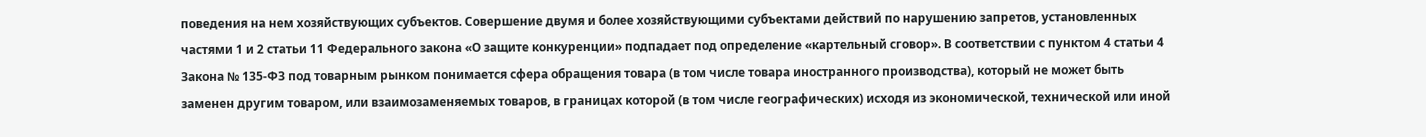поведения на нем хозяйствующих субъектов. Совершение двумя и более хозяйствующими субъектами действий по нарушению запретов, установленных частями 1 и 2 статьи 11 Федерального закона «О защите конкуренции» подпадает под определение «картельный сговор». В соответствии с пунктом 4 статьи 4 Закона № 135-ФЗ под товарным рынком понимается сфера обращения товара (в том числе товара иностранного производства), который не может быть заменен другим товаром, или взаимозаменяемых товаров, в границах которой (в том числе географических) исходя из экономической, технической или иной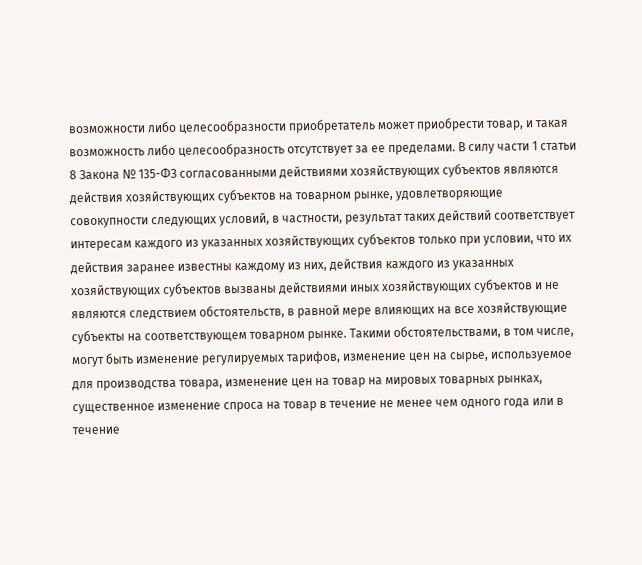возможности либо целесообразности приобретатель может приобрести товар, и такая возможность либо целесообразность отсутствует за ее пределами. В силу части 1 статьи 8 Закона № 135-ФЗ согласованными действиями хозяйствующих субъектов являются действия хозяйствующих субъектов на товарном рынке, удовлетворяющие совокупности следующих условий, в частности, результат таких действий соответствует интересам каждого из указанных хозяйствующих субъектов только при условии, что их действия заранее известны каждому из них, действия каждого из указанных хозяйствующих субъектов вызваны действиями иных хозяйствующих субъектов и не являются следствием обстоятельств, в равной мере влияющих на все хозяйствующие субъекты на соответствующем товарном рынке. Такими обстоятельствами, в том числе, могут быть изменение регулируемых тарифов, изменение цен на сырье, используемое для производства товара, изменение цен на товар на мировых товарных рынках, существенное изменение спроса на товар в течение не менее чем одного года или в течение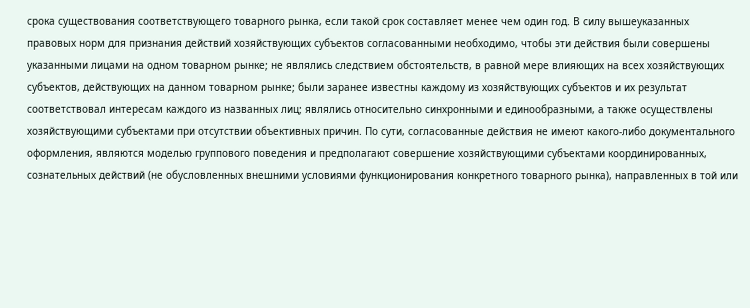срока существования соответствующего товарного рынка, если такой срок составляет менее чем один год. В силу вышеуказанных правовых норм для признания действий хозяйствующих субъектов согласованными необходимо, чтобы эти действия были совершены указанными лицами на одном товарном рынке; не являлись следствием обстоятельств, в равной мере влияющих на всех хозяйствующих субъектов, действующих на данном товарном рынке; были заранее известны каждому из хозяйствующих субъектов и их результат соответствовал интересам каждого из названных лиц; являлись относительно синхронными и единообразными, а также осуществлены хозяйствующими субъектами при отсутствии объективных причин. По сути, согласованные действия не имеют какого-либо документального оформления, являются моделью группового поведения и предполагают совершение хозяйствующими субъектами координированных, сознательных действий (не обусловленных внешними условиями функционирования конкретного товарного рынка), направленных в той или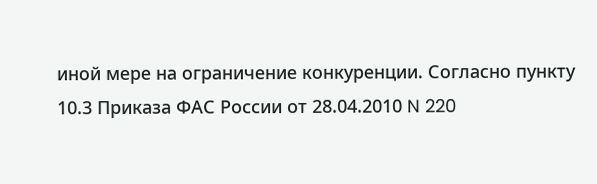иной мере на ограничение конкуренции. Согласно пункту 10.3 Приказа ФАС России от 28.04.2010 N 220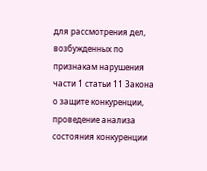для рассмотрения дел, возбужденных по признакам нарушения части 1 статьи 11 Закона о защите конкуренции, проведение анализа состояния конкуренции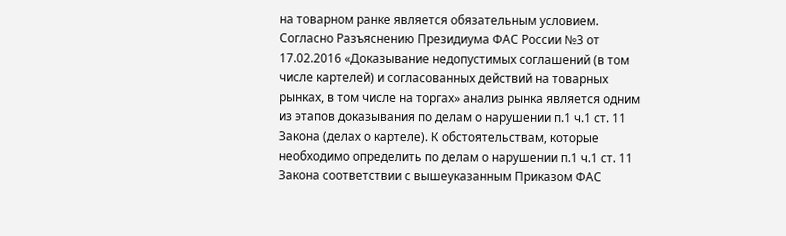на товарном ранке является обязательным условием. Согласно Разъяснению Президиума ФАС России №3 от 17.02.2016 «Доказывание недопустимых соглашений (в том числе картелей) и согласованных действий на товарных рынках, в том числе на торгах» анализ рынка является одним из этапов доказывания по делам о нарушении п.1 ч.1 ст. 11 Закона (делах о картеле). К обстоятельствам, которые необходимо определить по делам о нарушении п.1 ч.1 ст. 11 Закона соответствии с вышеуказанным Приказом ФАС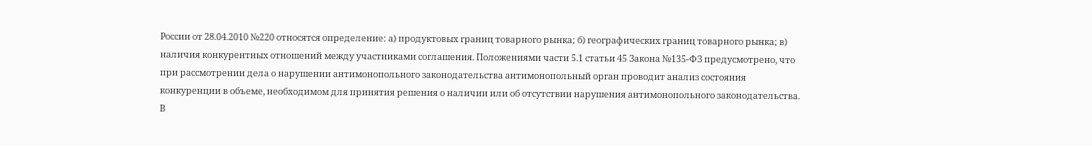России от 28.04.2010 №220 относятся определение: а) продуктовых границ товарного рынка; б) географических границ товарного рынка; в) наличия конкурентных отношений между участниками соглашения. Положениями части 5.1 статьи 45 Закона №135-ФЗ предусмотрено, что при рассмотрении дела о нарушении антимонопольного законодательства антимонопольный орган проводит анализ состояния конкуренции в объеме, необходимом для принятия решения о наличии или об отсутствии нарушения антимонопольного законодательства. В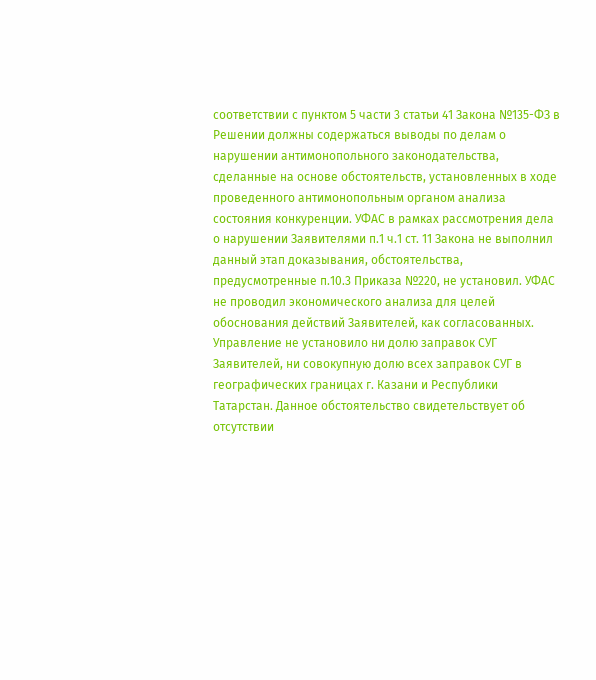соответствии с пунктом 5 части 3 статьи 41 Закона №135-ФЗ в Решении должны содержаться выводы по делам о нарушении антимонопольного законодательства, сделанные на основе обстоятельств, установленных в ходе проведенного антимонопольным органом анализа состояния конкуренции. УФАС в рамках рассмотрения дела о нарушении Заявителями п.1 ч.1 ст. 11 Закона не выполнил данный этап доказывания, обстоятельства, предусмотренные п.10.3 Приказа №220, не установил. УФАС не проводил экономического анализа для целей обоснования действий Заявителей, как согласованных. Управление не установило ни долю заправок СУГ Заявителей, ни совокупную долю всех заправок СУГ в географических границах г. Казани и Республики Татарстан. Данное обстоятельство свидетельствует об отсутствии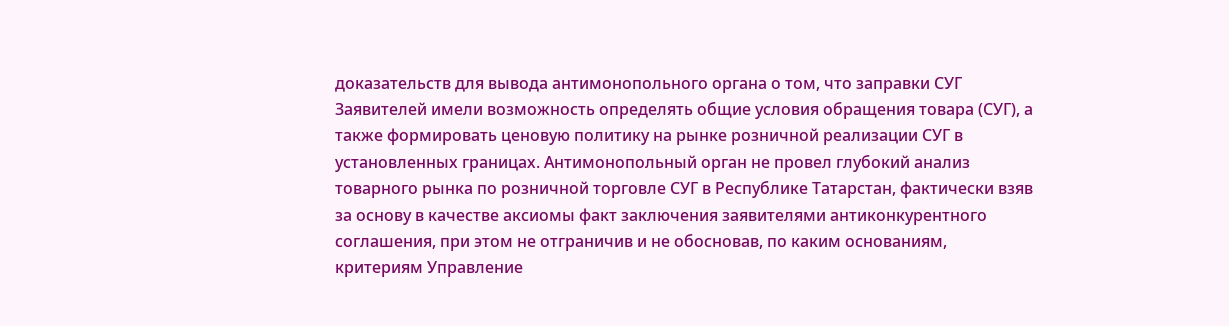доказательств для вывода антимонопольного органа о том, что заправки СУГ Заявителей имели возможность определять общие условия обращения товара (СУГ), а также формировать ценовую политику на рынке розничной реализации СУГ в установленных границах. Антимонопольный орган не провел глубокий анализ товарного рынка по розничной торговле СУГ в Республике Татарстан, фактически взяв за основу в качестве аксиомы факт заключения заявителями антиконкурентного соглашения, при этом не отграничив и не обосновав, по каким основаниям, критериям Управление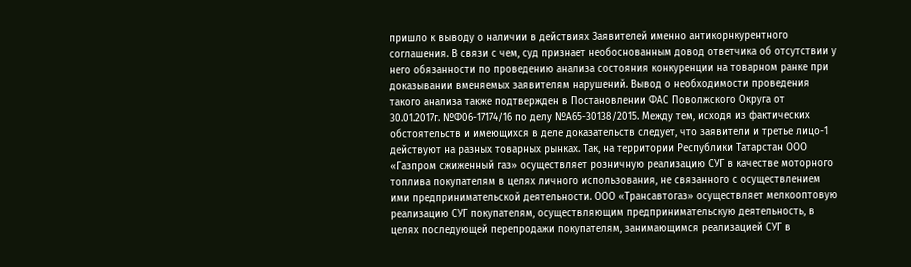пришло к выводу о наличии в действиях Заявителей именно антикорнкурентного соглашения. В связи с чем, суд признает необоснованным довод ответчика об отсутствии у него обязанности по проведению анализа состояния конкуренции на товарном ранке при доказывании вменяемых заявителям нарушений. Вывод о необходимости проведения такого анализа также подтвержден в Постановлении ФАС Поволжского Округа от 30.01.2017г. №Ф06-17174/16 по делу №А65-30138/2015. Между тем, исходя из фактических обстоятельств и имеющихся в деле доказательств следует, что заявители и третье лицо-1 действуют на разных товарных рынках. Так, на территории Республики Татарстан ООО «Газпром сжиженный газ» осуществляет розничную реализацию СУГ в качестве моторного топлива покупателям в целях личного использования, не связанного с осуществлением ими предпринимательской деятельности. ООО «Трансавтогаз» осуществляет мелкооптовую реализацию СУГ покупателям, осуществляющим предпринимательскую деятельность, в целях последующей перепродажи покупателям, занимающимся реализацией СУГ в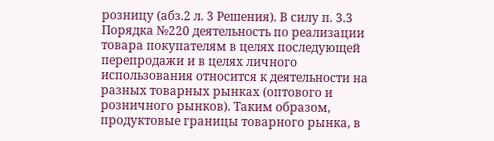розницу (абз.2 л. 3 Решения). В силу п. 3.3 Порядка №220 деятельность по реализации товара покупателям в целях последующей перепродажи и в целях личного использования относится к деятельности на разных товарных рынках (оптового и розничного рынков). Таким образом, продуктовые границы товарного рынка, в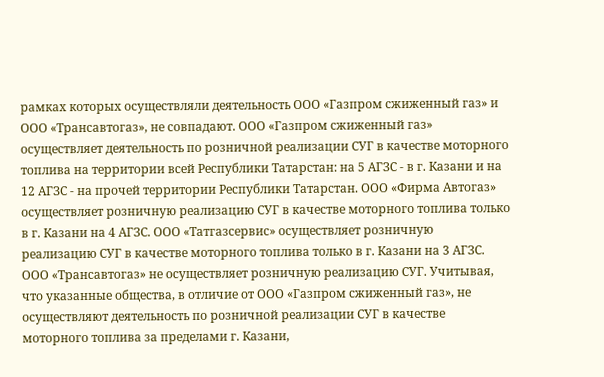рамках которых осуществляли деятельность ООО «Газпром сжиженный газ» и ООО «Трансавтогаз», не совпадают. ООО «Газпром сжиженный газ» осуществляет деятельность по розничной реализации СУГ в качестве моторного топлива на территории всей Республики Татарстан: на 5 АГЗС - в г. Казани и на 12 АГЗС - на прочей территории Республики Татарстан. ООО «Фирма Автогаз» осуществляет розничную реализацию СУГ в качестве моторного топлива только в г. Казани на 4 АГЗС. ООО «Татгазсервис» осуществляет розничную реализацию СУГ в качестве моторного топлива только в г. Казани на 3 АГЗС. ООО «Трансавтогаз» не осуществляет розничную реализацию СУГ. Учитывая, что указанные общества, в отличие от ООО «Газпром сжиженный газ», не осуществляют деятельность по розничной реализации СУГ в качестве моторного топлива за пределами г. Казани,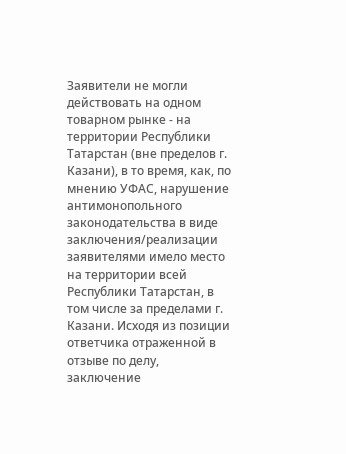Заявители не могли действовать на одном товарном рынке - на территории Республики Татарстан (вне пределов г. Казани), в то время, как, по мнению УФАС, нарушение антимонопольного законодательства в виде заключения/реализации заявителями имело место на территории всей Республики Татарстан, в том числе за пределами г. Казани. Исходя из позиции ответчика отраженной в отзыве по делу, заключение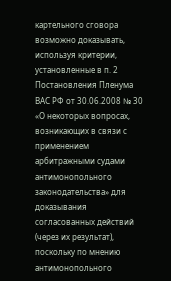картельного сговора возможно доказывать, используя критерии, установленные в п. 2 Постановления Пленума ВАС РФ от 30.06.2008 № 30 «О некоторых вопросах, возникающих в связи с применением арбитражными судами антимонопольного законодательства» для доказывания согласованных действий (через их результат), поскольку по мнению антимонопольного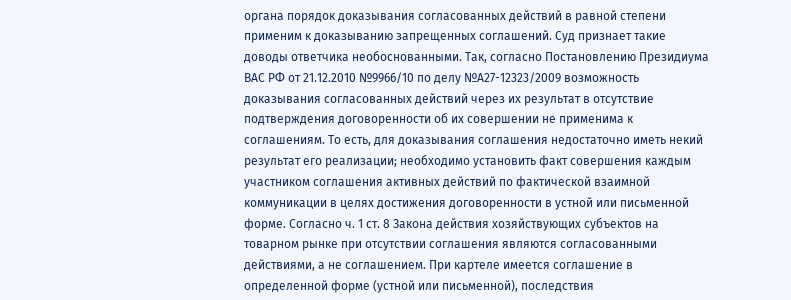органа порядок доказывания согласованных действий в равной степени применим к доказыванию запрещенных соглашений. Суд признает такие доводы ответчика необоснованными. Так, согласно Постановлению Президиума ВАС РФ от 21.12.2010 №9966/10 по делу №А27-12323/2009 возможность доказывания согласованных действий через их результат в отсутствие подтверждения договоренности об их совершении не применима к соглашениям. То есть, для доказывания соглашения недостаточно иметь некий результат его реализации; необходимо установить факт совершения каждым участником соглашения активных действий по фактической взаимной коммуникации в целях достижения договоренности в устной или письменной форме. Согласно ч. 1 ст. 8 Закона действия хозяйствующих субъектов на товарном рынке при отсутствии соглашения являются согласованными действиями, а не соглашением. При картеле имеется соглашение в определенной форме (устной или письменной), последствия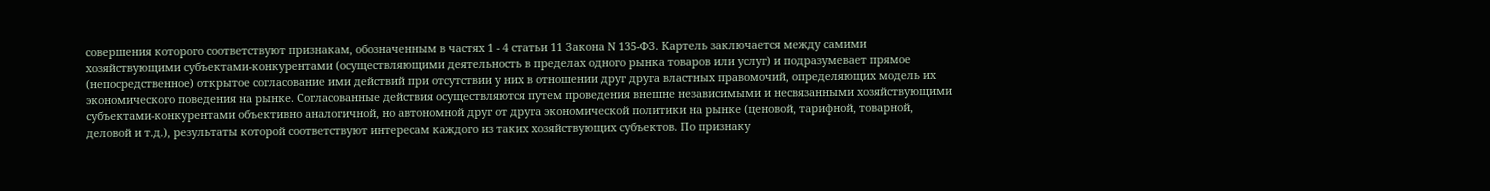совершения которого соответствуют признакам, обозначенным в частях 1 - 4 статьи 11 Закона N 135-ФЗ. Картель заключается между самими хозяйствующими субъектами-конкурентами (осуществляющими деятельность в пределах одного рынка товаров или услуг) и подразумевает прямое (непосредственное) открытое согласование ими действий при отсутствии у них в отношении друг друга властных правомочий, определяющих модель их экономического поведения на рынке. Согласованные действия осуществляются путем проведения внешне независимыми и несвязанными хозяйствующими субъектами-конкурентами объективно аналогичной, но автономной друг от друга экономической политики на рынке (ценовой, тарифной, товарной, деловой и т.д.), результаты которой соответствуют интересам каждого из таких хозяйствующих субъектов. По признаку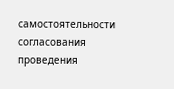самостоятельности согласования проведения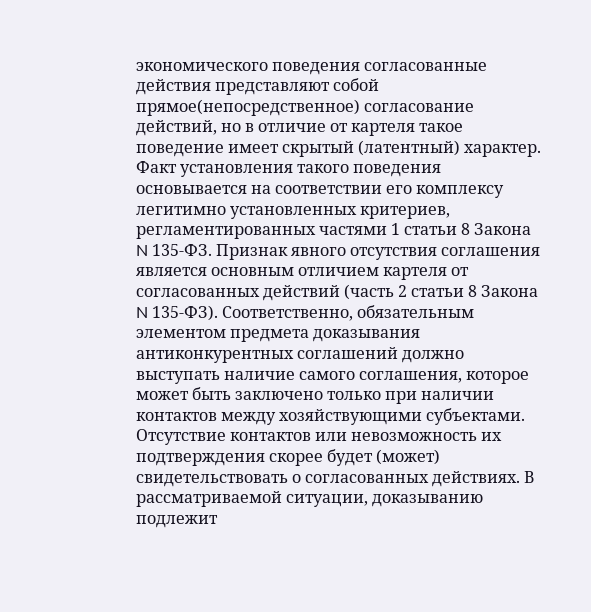экономического поведения согласованные действия представляют собой прямое(непосредственное) согласование действий, но в отличие от картеля такое поведение имеет скрытый (латентный) характер. Факт установления такого поведения основывается на соответствии его комплексу легитимно установленных критериев, регламентированных частями 1 статьи 8 Закона N 135-ФЗ. Признак явного отсутствия соглашения является основным отличием картеля от согласованных действий (часть 2 статьи 8 Закона N 135-ФЗ). Соответственно, обязательным элементом предмета доказывания антиконкурентных соглашений должно выступать наличие самого соглашения, которое может быть заключено только при наличии контактов между хозяйствующими субъектами. Отсутствие контактов или невозможность их подтверждения скорее будет (может) свидетельствовать о согласованных действиях. В рассматриваемой ситуации, доказыванию подлежит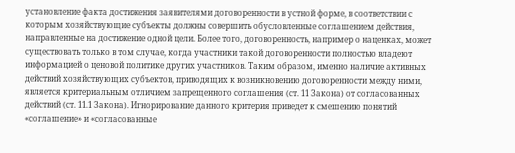установление факта достижения заявителями договоренности в устной форме, в соответствии с которым хозяйствующие субъекты должны совершить обусловленные соглашением действия, направленные на достижение одной цели. Более того, договоренность, например о наценках, может существовать только в том случае, когда участники такой договоренности полностью владеют информацией о ценовой политике других участников. Таким образом, именно наличие активных действий хозяйствующих субъектов, приводящих к возникновению договоренности между ними, является критериальным отличием запрещенного соглашения (ст. 11 Закона) от согласованных действий (ст. 11.1 Закона). Игнорирование данного критерия приведет к смешению понятий «соглашение» и «согласованные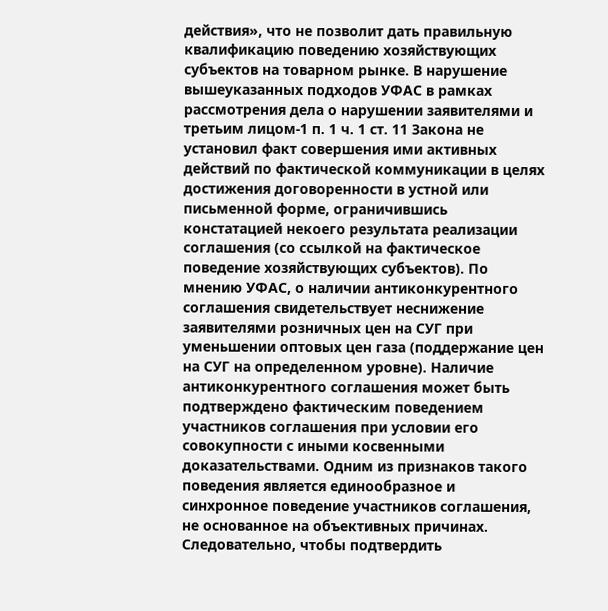действия», что не позволит дать правильную квалификацию поведению хозяйствующих субъектов на товарном рынке. В нарушение вышеуказанных подходов УФАС в рамках рассмотрения дела о нарушении заявителями и третьим лицом-1 п. 1 ч. 1 ст. 11 Закона не установил факт совершения ими активных действий по фактической коммуникации в целях достижения договоренности в устной или письменной форме, ограничившись констатацией некоего результата реализации соглашения (со ссылкой на фактическое поведение хозяйствующих субъектов). По мнению УФАС, о наличии антиконкурентного соглашения свидетельствует неснижение заявителями розничных цен на СУГ при уменьшении оптовых цен газа (поддержание цен на СУГ на определенном уровне). Наличие антиконкурентного соглашения может быть подтверждено фактическим поведением участников соглашения при условии его совокупности с иными косвенными доказательствами. Одним из признаков такого поведения является единообразное и синхронное поведение участников соглашения, не основанное на объективных причинах. Следовательно, чтобы подтвердить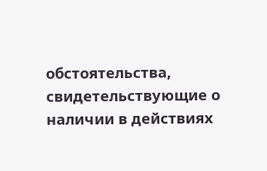обстоятельства, свидетельствующие о наличии в действиях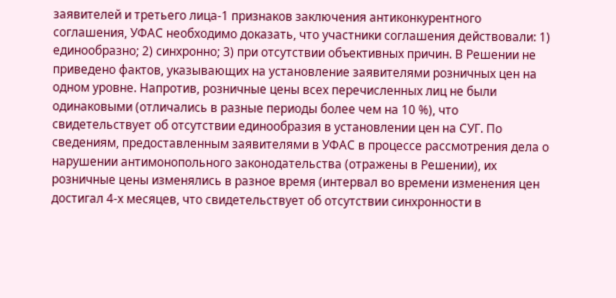заявителей и третьего лица-1 признаков заключения антиконкурентного соглашения, УФАС необходимо доказать, что участники соглашения действовали: 1) единообразно; 2) синхронно; 3) при отсутствии объективных причин. В Решении не приведено фактов, указывающих на установление заявителями розничных цен на одном уровне. Напротив, розничные цены всех перечисленных лиц не были одинаковыми (отличались в разные периоды более чем на 10 %), что свидетельствует об отсутствии единообразия в установлении цен на СУГ. По сведениям, предоставленным заявителями в УФАС в процессе рассмотрения дела о нарушении антимонопольного законодательства (отражены в Решении), их розничные цены изменялись в разное время (интервал во времени изменения цен достигал 4-х месяцев, что свидетельствует об отсутствии синхронности в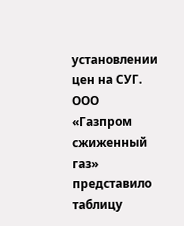установлении цен на СУГ. ООО «Газпром сжиженный газ» представило таблицу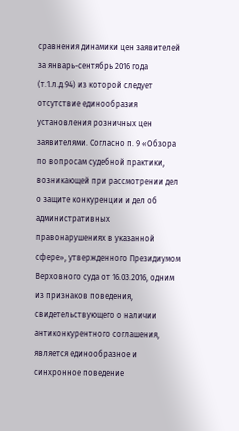сравнения динамики цен заявителей за январь-сентябрь 2016 года (т.1.л.д.94) из которой следует отсутствие единообразия установления розничных цен заявителями. Согласно п. 9 «Обзора по вопросам судебной практики, возникающей при рассмотрении дел о защите конкуренции и дел об административных правонарушениях в указанной сфере», утвержденного Президиумом Верховного суда от 16.03.2016, одним из признаков поведения, свидетельствующего о наличии антиконкурентного соглашения, является единообразное и синхронное поведение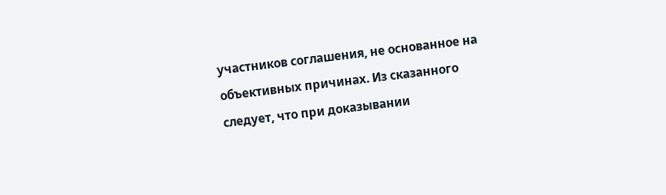участников соглашения, не основанное на объективных причинах. Из сказанного следует, что при доказывании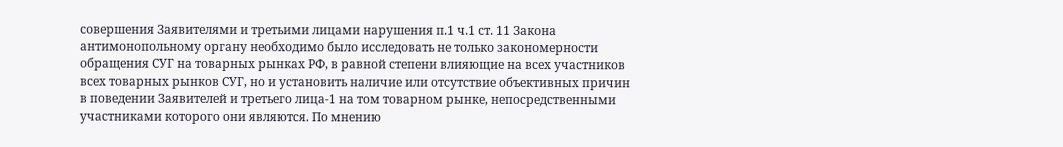совершения Заявителями и третьими лицами нарушения п.1 ч.1 ст. 11 Закона антимонопольному органу необходимо было исследовать не только закономерности обращения СУГ на товарных рынках РФ, в равной степени влияющие на всех участников всех товарных рынков СУГ, но и установить наличие или отсутствие объективных причин в поведении Заявителей и третьего лица-1 на том товарном рынке, непосредственными участниками которого они являются. По мнению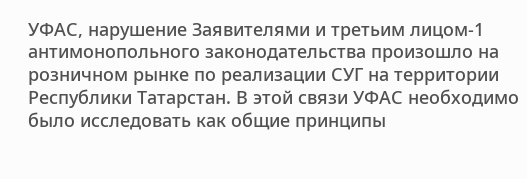УФАС, нарушение Заявителями и третьим лицом-1 антимонопольного законодательства произошло на розничном рынке по реализации СУГ на территории Республики Татарстан. В этой связи УФАС необходимо было исследовать как общие принципы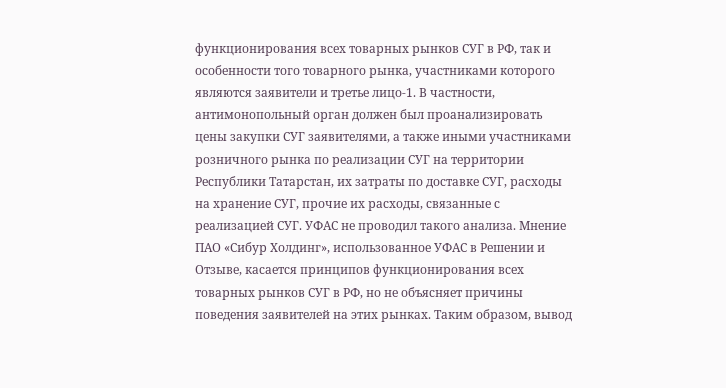функционирования всех товарных рынков СУГ в РФ, так и особенности того товарного рынка, участниками которого являются заявители и третье лицо-1. В частности, антимонопольный орган должен был проанализировать цены закупки СУГ заявителями, а также иными участниками розничного рынка по реализации СУГ на территории Республики Татарстан, их затраты по доставке СУГ, расходы на хранение СУГ, прочие их расходы, связанные с реализацией СУГ. УФАС не проводил такого анализа. Мнение ПАО «Сибур Холдинг», использованное УФАС в Решении и Отзыве, касается принципов функционирования всех товарных рынков СУГ в РФ, но не объясняет причины поведения заявителей на этих рынках. Таким образом, вывод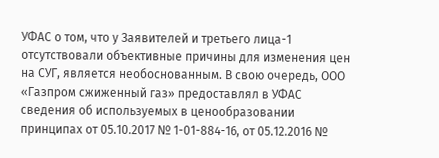УФАС о том, что у Заявителей и третьего лица-1 отсутствовали объективные причины для изменения цен на СУГ, является необоснованным. В свою очередь, ООО «Газпром сжиженный газ» предоставлял в УФАС сведения об используемых в ценообразовании принципах от 05.10.2017 № 1-01-884-16, от 05.12.2016 №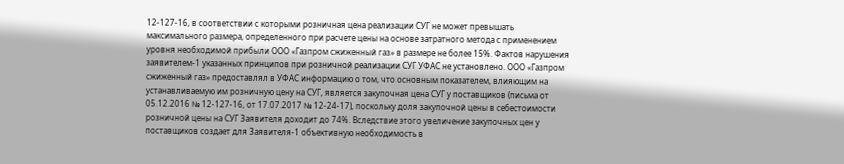12-127-16, в соответствии с которыми розничная цена реализации СУГ не может превышать максимального размера, определенного при расчете цены на основе затратного метода с применением уровня необходимой прибыли ООО «Газпром сжиженный газ» в размере не более 15%. Фактов нарушения заявителем-1 указанных принципов при розничной реализации СУГ УФАС не установлено. ООО «Газпром сжиженный газ» предоставлял в УФАС информацию о том, что основным показателем, влияющим на устанавливаемую им розничную цену на СУГ, является закупочная цена СУГ у поставщиков (письма от 05.12.2016 № 12-127-16, от 17.07.2017 № 12-24-17), поскольку доля закупочной цены в себестоимости розничной цены на СУГ Заявителя доходит до 74%. Вследствие этого увеличение закупочных цен у поставщиков создает для Заявителя-1 объективную необходимость в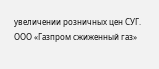увеличении розничных цен СУГ. ООО «Газпром сжиженный газ»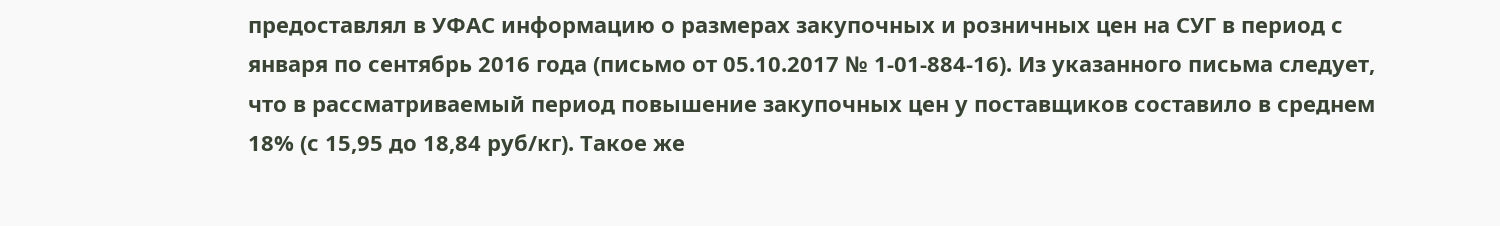предоставлял в УФАС информацию о размерах закупочных и розничных цен на СУГ в период с января по сентябрь 2016 года (письмо от 05.10.2017 № 1-01-884-16). Из указанного письма следует, что в рассматриваемый период повышение закупочных цен у поставщиков составило в среднем 18% (с 15,95 до 18,84 руб/кг). Такое же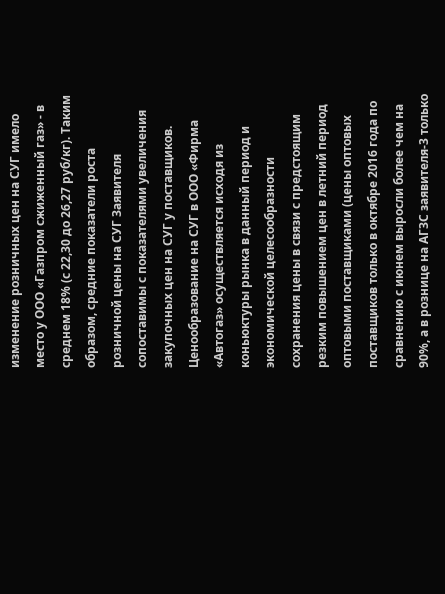изменение розничных цен на СУГ имело место у ООО «Газпром сжиженный газ» - в среднем 18% (с 22,30 до 26,27 руб/кг). Таким образом, средние показатели роста розничной цены на СУГ Заявителя сопоставимы с показателями увеличения закупочных цен на СУГ у поставщиков. Ценообразование на СУГ в ООО «Фирма «Автогаз» осуществляется исходя из коньюктуры рынка в данный период и экономической целесообразности сохранения цены в связи с предстоящим резким повышением цен в летний период оптовыми поставщиками (цены оптовых поставщиков только в октябре 2016 года по сравнению с июнем выросли более чем на 90%, а в рознице на АГЗС заявителя-3 только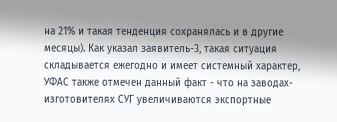на 21% и такая тенденция сохранялась и в другие месяцы). Как указал заявитель-3, такая ситуация складывается ежегодно и имеет системный характер, УФАС также отмечен данный факт - что на заводах-изготовителях СУГ увеличиваются экспортные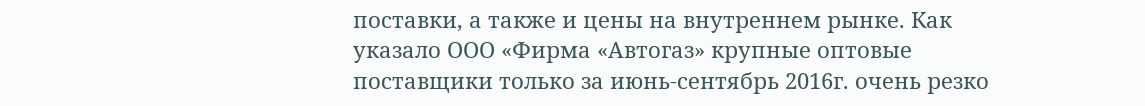поставки, а также и цены на внутреннем рынке. Как указало ООО «Фирма «Автогаз» крупные оптовые поставщики только за июнь-сентябрь 2016г. очень резко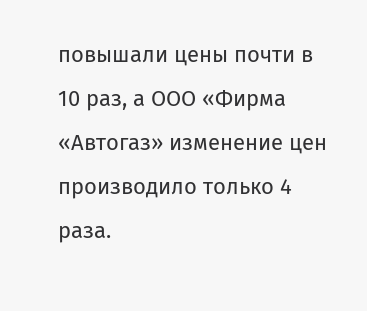повышали цены почти в 10 раз, а ООО «Фирма «Автогаз» изменение цен производило только 4 раза.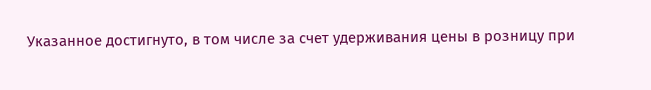Указанное достигнуто, в том числе за счет удерживания цены в розницу при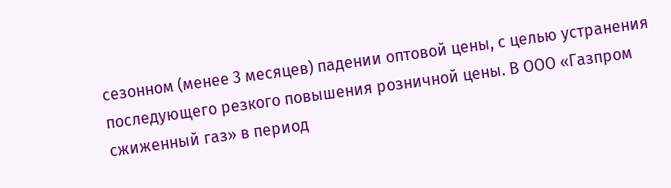сезонном (менее 3 месяцев) падении оптовой цены, с целью устранения последующего резкого повышения розничной цены. В ООО «Газпром сжиженный газ» в период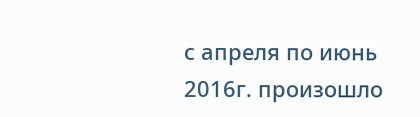с апреля по июнь 2016г. произошло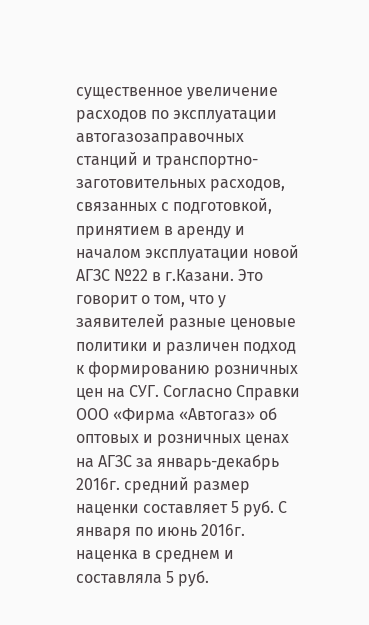существенное увеличение расходов по эксплуатации автогазозаправочных станций и транспортно-заготовительных расходов, связанных с подготовкой, принятием в аренду и началом эксплуатации новой АГЗС №22 в г.Казани. Это говорит о том, что у заявителей разные ценовые политики и различен подход к формированию розничных цен на СУГ. Согласно Справки ООО «Фирма «Автогаз» об оптовых и розничных ценах на АГЗС за январь-декабрь 2016г. средний размер наценки составляет 5 руб. С января по июнь 2016г. наценка в среднем и составляла 5 руб.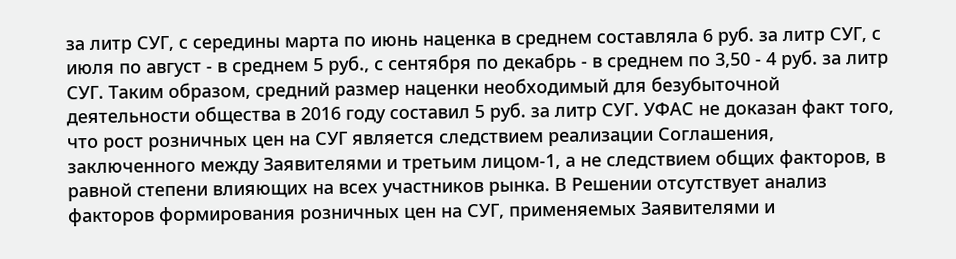за литр СУГ, с середины марта по июнь наценка в среднем составляла 6 руб. за литр СУГ, с июля по август - в среднем 5 руб., с сентября по декабрь - в среднем по 3,50 - 4 руб. за литр СУГ. Таким образом, средний размер наценки необходимый для безубыточной деятельности общества в 2016 году составил 5 руб. за литр СУГ. УФАС не доказан факт того, что рост розничных цен на СУГ является следствием реализации Соглашения, заключенного между Заявителями и третьим лицом-1, а не следствием общих факторов, в равной степени влияющих на всех участников рынка. В Решении отсутствует анализ факторов формирования розничных цен на СУГ, применяемых Заявителями и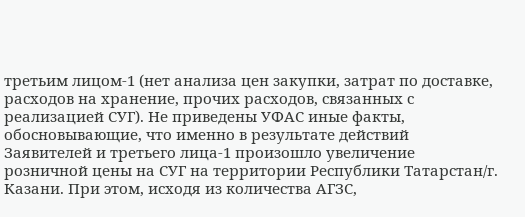третьим лицом-1 (нет анализа цен закупки, затрат по доставке, расходов на хранение, прочих расходов, связанных с реализацией СУГ). Не приведены УФАС иные факты, обосновывающие, что именно в результате действий Заявителей и третьего лица-1 произошло увеличение розничной цены на СУГ на территории Республики Татарстан/г. Казани. При этом, исходя из количества АГЗС,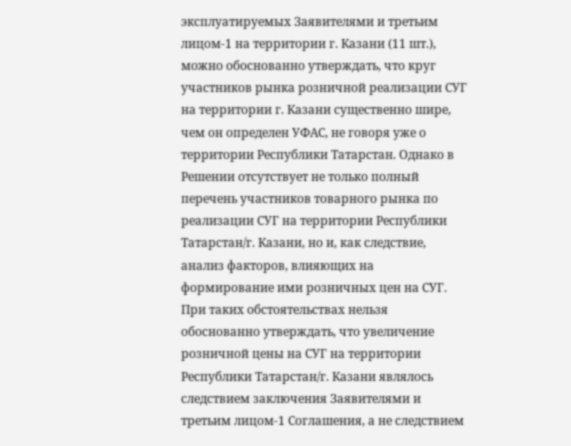эксплуатируемых Заявителями и третьим лицом-1 на территории г. Казани (11 шт.), можно обоснованно утверждать, что круг участников рынка розничной реализации СУГ на территории г. Казани существенно шире, чем он определен УФАС, не говоря уже о территории Республики Татарстан. Однако в Решении отсутствует не только полный перечень участников товарного рынка по реализации СУГ на территории Республики Татарстан/г. Казани, но и, как следствие, анализ факторов, влияющих на формирование ими розничных цен на СУГ. При таких обстоятельствах нельзя обоснованно утверждать, что увеличение розничной цены на СУГ на территории Республики Татарстан/г. Казани являлось следствием заключения Заявителями и третьим лицом-1 Соглашения, а не следствием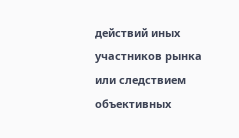действий иных участников рынка или следствием объективных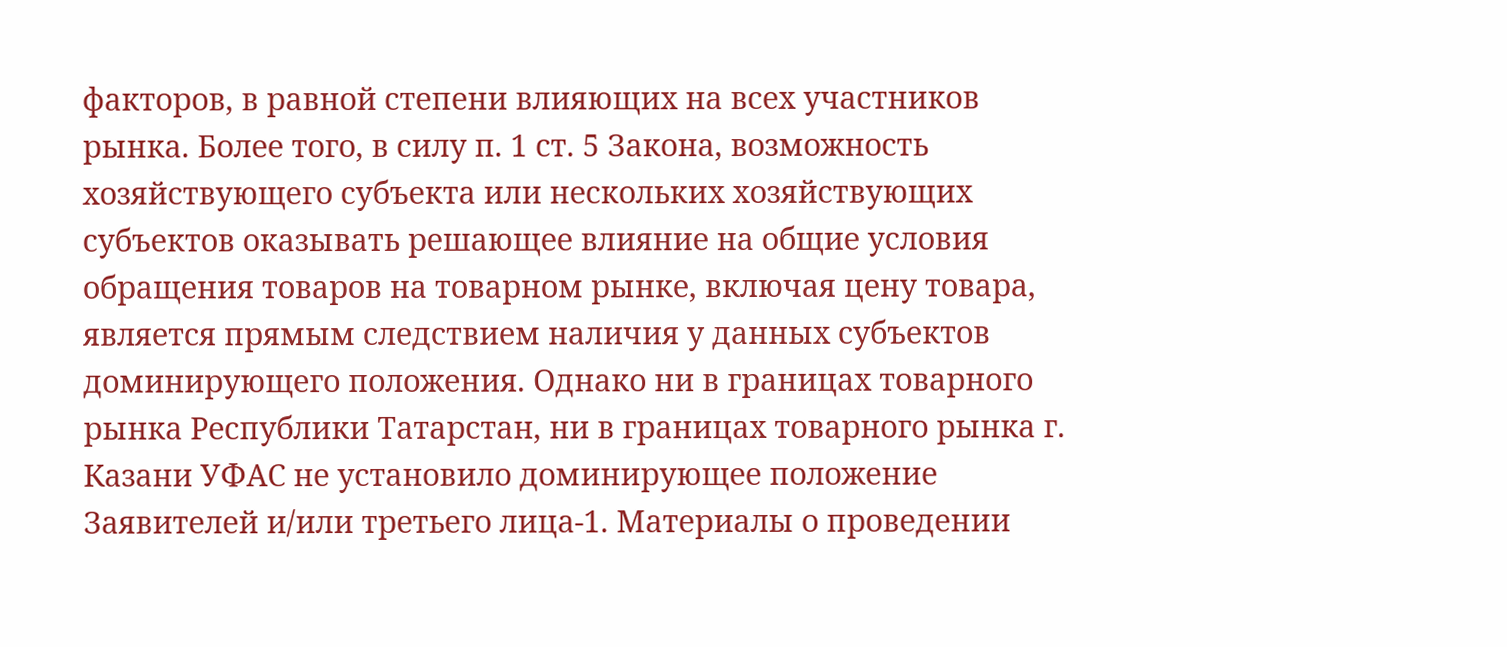факторов, в равной степени влияющих на всех участников рынка. Более того, в силу п. 1 ст. 5 Закона, возможность хозяйствующего субъекта или нескольких хозяйствующих субъектов оказывать решающее влияние на общие условия обращения товаров на товарном рынке, включая цену товара, является прямым следствием наличия у данных субъектов доминирующего положения. Однако ни в границах товарного рынка Республики Татарстан, ни в границах товарного рынка г. Казани УФАС не установило доминирующее положение Заявителей и/или третьего лица-1. Материалы о проведении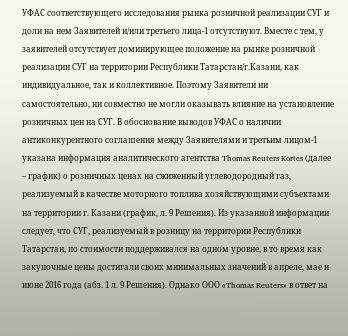УФАС соответствующего исследования рынка розничной реализации СУГ и доли на нем Заявителей и/или третьего лица-1 отсутствуют. Вместе с тем, у заявителей отсутствует доминирующее положение на рынке розничной реализации СУГ на территории Республики Татарстан/г.Казани, как индивидуальное, так и коллективное. Поэтому Заявители ни самостоятельно, ни совместно не могли оказывать влияние на установление розничных цен на СУГ. В обоснование выводов УФАС о наличии антиконкурентного соглашения между Заявителями и третьим лицом-1 указана информация аналитического агентства Thomas Reuters Kortes (далее – график) о розничных ценах на сжиженный углеводородный газ, реализуемый в качестве моторного топлива хозяйствующими субъектами на территории г. Казани (график, л. 9 Решения). Из указанной информации следует, что СУГ, реализуемый в розницу на территории Республики Татарстан, по стоимости поддерживался на одном уровне, в то время как закупочные цены достигали своих минимальных значений в апреле, мае и июне 2016 года (абз. 1 л. 9 Решения). Однако ООО «Thomas Reuters» в ответ на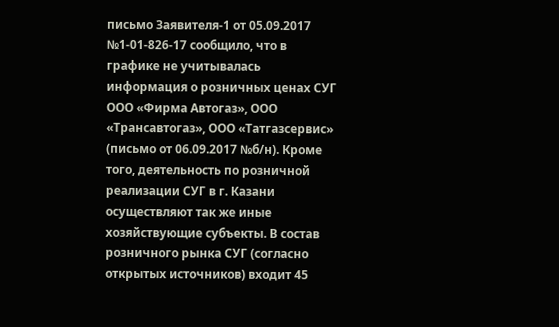письмо Заявителя-1 от 05.09.2017 №1-01-826-17 сообщило, что в графике не учитывалась информация о розничных ценах СУГ ООО «Фирма Автогаз», ООО «Трансавтогаз», ООО «Татгазсервис» (письмо от 06.09.2017 №б/н). Кроме того, деятельность по розничной реализации СУГ в г. Казани осуществляют так же иные хозяйствующие субъекты. В состав розничного рынка СУГ (согласно открытых источников) входит 45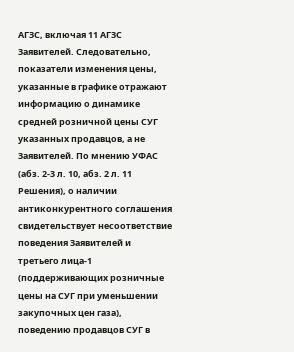АГЗС, включая 11 АГЗС Заявителей. Следовательно, показатели изменения цены, указанные в графике отражают информацию о динамике средней розничной цены СУГ указанных продавцов, а не Заявителей. По мнению УФАС (абз. 2-3 л. 10, абз. 2 л. 11 Решения), о наличии антиконкурентного соглашения свидетельствует несоответствие поведения Заявителей и третьего лица-1 (поддерживающих розничные цены на СУГ при уменьшении закупочных цен газа), поведению продавцов СУГ в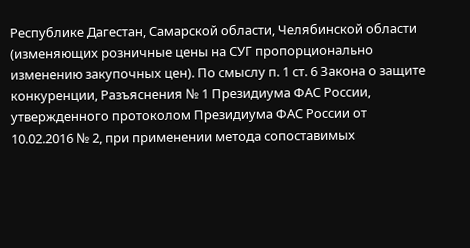Республике Дагестан, Самарской области, Челябинской области (изменяющих розничные цены на СУГ пропорционально изменению закупочных цен). По смыслу п. 1 ст. 6 Закона о защите конкуренции, Разъяснения № 1 Президиума ФАС России, утвержденного протоколом Президиума ФАС России от 10.02.2016 № 2, при применении метода сопоставимых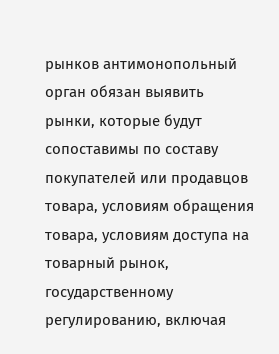рынков антимонопольный орган обязан выявить рынки, которые будут сопоставимы по составу покупателей или продавцов товара, условиям обращения товара, условиям доступа на товарный рынок, государственному регулированию, включая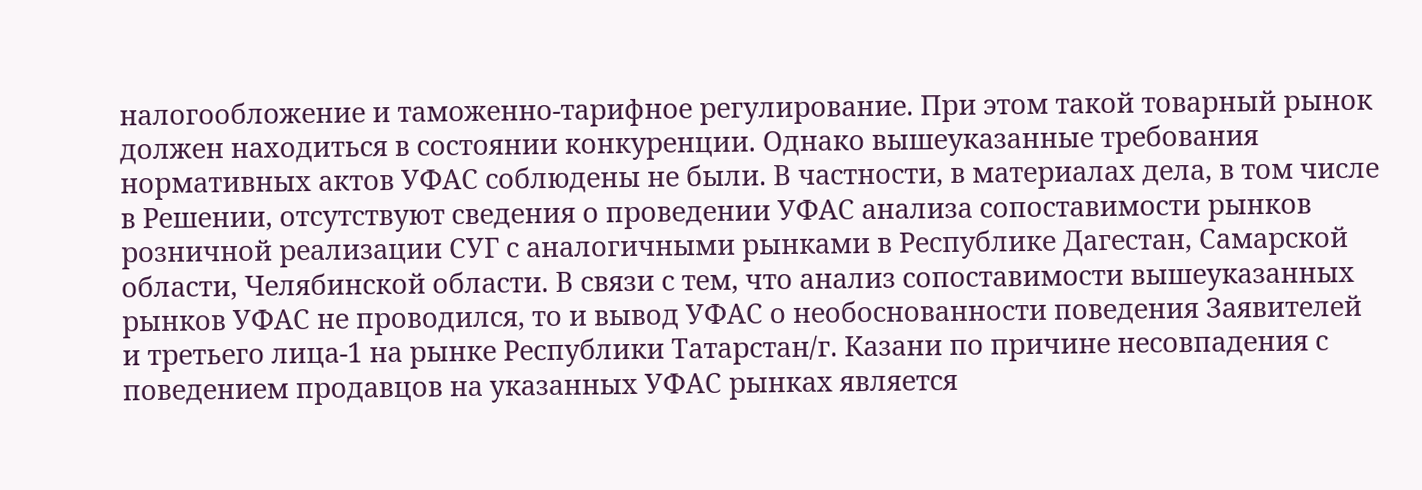налогообложение и таможенно-тарифное регулирование. При этом такой товарный рынок должен находиться в состоянии конкуренции. Однако вышеуказанные требования нормативных актов УФАС соблюдены не были. В частности, в материалах дела, в том числе в Решении, отсутствуют сведения о проведении УФАС анализа сопоставимости рынков розничной реализации СУГ с аналогичными рынками в Республике Дагестан, Самарской области, Челябинской области. В связи с тем, что анализ сопоставимости вышеуказанных рынков УФАС не проводился, то и вывод УФАС о необоснованности поведения Заявителей и третьего лица-1 на рынке Республики Татарстан/г. Казани по причине несовпадения с поведением продавцов на указанных УФАС рынках является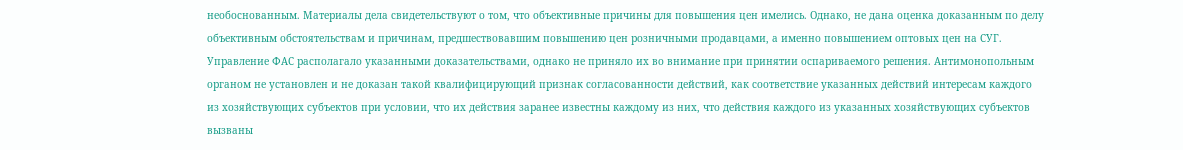необоснованным. Материалы дела свидетельствуют о том, что объективные причины для повышения цен имелись. Однако, не дана оценка доказанным по делу объективным обстоятельствам и причинам, предшествовавшим повышению цен розничными продавцами, а именно повышением оптовых цен на СУГ. Управление ФАС располагало указанными доказательствами, однако не приняло их во внимание при принятии оспариваемого решения. Антимонопольным органом не установлен и не доказан такой квалифицирующий признак согласованности действий, как соответствие указанных действий интересам каждого из хозяйствующих субъектов при условии, что их действия заранее известны каждому из них, что действия каждого из указанных хозяйствующих субъектов вызваны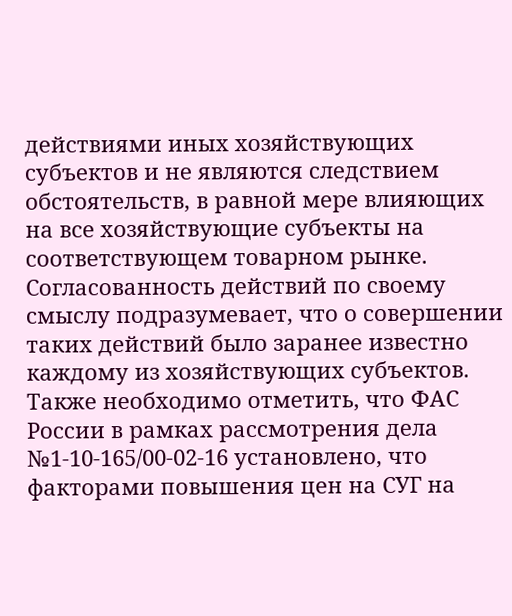действиями иных хозяйствующих субъектов и не являются следствием обстоятельств, в равной мере влияющих на все хозяйствующие субъекты на соответствующем товарном рынке. Согласованность действий по своему смыслу подразумевает, что о совершении таких действий было заранее известно каждому из хозяйствующих субъектов. Также необходимо отметить, что ФАС России в рамках рассмотрения дела №1-10-165/00-02-16 установлено, что факторами повышения цен на СУГ на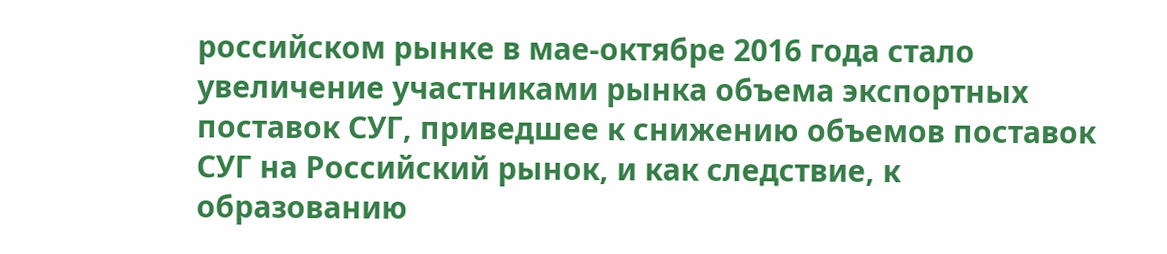российском рынке в мае-октябре 2016 года стало увеличение участниками рынка объема экспортных поставок СУГ, приведшее к снижению объемов поставок СУГ на Российский рынок, и как следствие, к образованию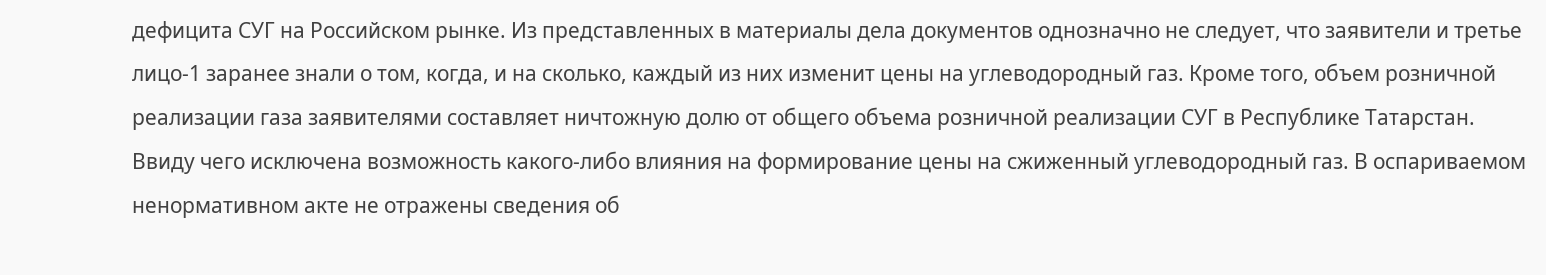дефицита СУГ на Российском рынке. Из представленных в материалы дела документов однозначно не следует, что заявители и третье лицо-1 заранее знали о том, когда, и на сколько, каждый из них изменит цены на углеводородный газ. Кроме того, объем розничной реализации газа заявителями составляет ничтожную долю от общего объема розничной реализации СУГ в Республике Татарстан. Ввиду чего исключена возможность какого-либо влияния на формирование цены на сжиженный углеводородный газ. В оспариваемом ненормативном акте не отражены сведения об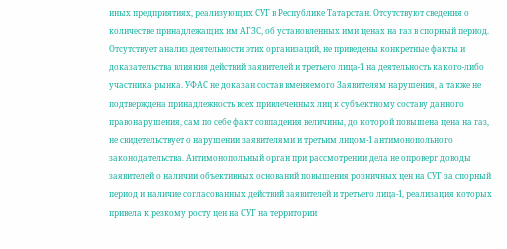иных предприятиях, реализующих СУГ в Республике Татарстан. Отсутствуют сведения о количестве принадлежащих им АГЗС, об установленных ими ценах на газ в спорный период. Отсутствует анализ деятельности этих организаций, не приведены конкретные факты и доказательства влияния действий заявителей и третьего лица-1 на деятельность какого-либо участника рынка. УФАС не доказан состав вменяемого Заявителям нарушения, а также не подтверждена принадлежность всех привлеченных лиц к субъектному составу данного правонарушения, сам по себе факт совпадения величины, до которой повышена цена на газ, не свидетельствует о нарушении заявителями и третьим лицом-1 антимонопольного законодательства. Антимонопольный орган при рассмотрении дела не опроверг доводы заявителей о наличии объективных оснований повышения розничных цен на СУГ за спорный период и наличие согласованных действий заявителей и третьего лица-1, реализация которых привела к резкому росту цен на СУГ на территории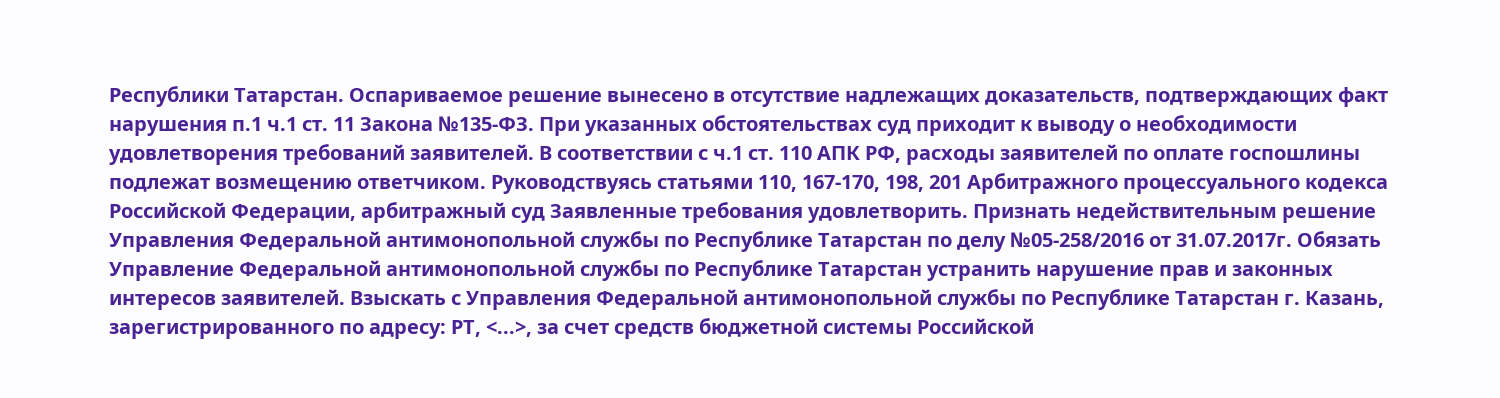Республики Татарстан. Оспариваемое решение вынесено в отсутствие надлежащих доказательств, подтверждающих факт нарушения п.1 ч.1 ст. 11 Закона №135-ФЗ. При указанных обстоятельствах суд приходит к выводу о необходимости удовлетворения требований заявителей. В соответствии с ч.1 ст. 110 АПК РФ, расходы заявителей по оплате госпошлины подлежат возмещению ответчиком. Руководствуясь статьями 110, 167-170, 198, 201 Арбитражного процессуального кодекса Российской Федерации, арбитражный суд Заявленные требования удовлетворить. Признать недействительным решение Управления Федеральной антимонопольной службы по Республике Татарстан по делу №05-258/2016 от 31.07.2017г. Обязать Управление Федеральной антимонопольной службы по Республике Татарстан устранить нарушение прав и законных интересов заявителей. Взыскать с Управления Федеральной антимонопольной службы по Республике Татарстан г. Казань, зарегистрированного по адресу: РТ, <...>, за счет средств бюджетной системы Российской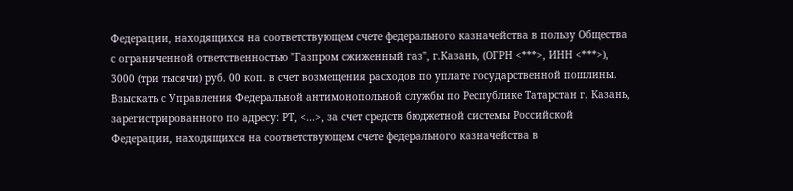Федерации, находящихся на соответствующем счете федерального казначейства в пользу Общества с ограниченной ответственностью "Газпром сжиженный газ", г.Казань, (ОГРН <***>, ИНН <***>), 3000 (три тысячи) руб. 00 коп. в счет возмещения расходов по уплате государственной пошлины. Взыскать с Управления Федеральной антимонопольной службы по Республике Татарстан г. Казань, зарегистрированного по адресу: РТ, <...>, за счет средств бюджетной системы Российской Федерации, находящихся на соответствующем счете федерального казначейства в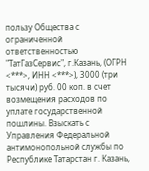пользу Общества с ограниченной ответственностью "ТатГазСервис", г.Казань, (ОГРН <***>, ИНН <***>), 3000 (три тысячи) руб. 00 коп. в счет возмещения расходов по уплате государственной пошлины. Взыскать с Управления Федеральной антимонопольной службы по Республике Татарстан г. Казань,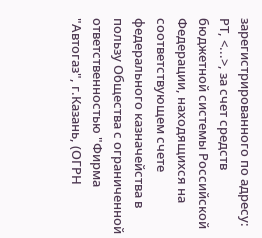зарегистрированного по адресу: РТ, <...>, за счет средств бюджетной системы Российской Федерации, находящихся на соответствующем счете федерального казначейства в пользу Общества с ограниченной ответственностью "Фирма "Автогаз", г.Казань, (ОГРН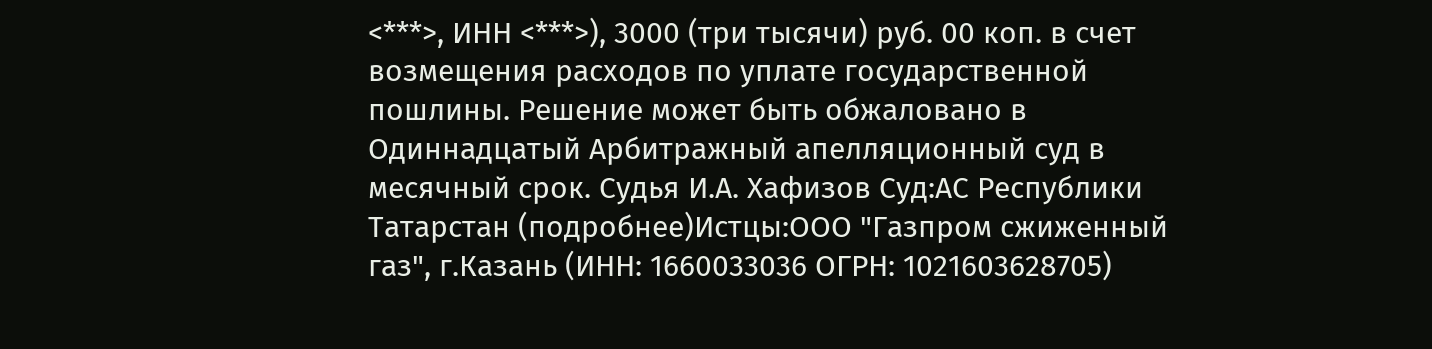<***>, ИНН <***>), 3000 (три тысячи) руб. 00 коп. в счет возмещения расходов по уплате государственной пошлины. Решение может быть обжаловано в Одиннадцатый Арбитражный апелляционный суд в месячный срок. Судья И.А. Хафизов Суд:АС Республики Татарстан (подробнее)Истцы:ООО "Газпром сжиженный газ", г.Казань (ИНН: 1660033036 ОГРН: 1021603628705)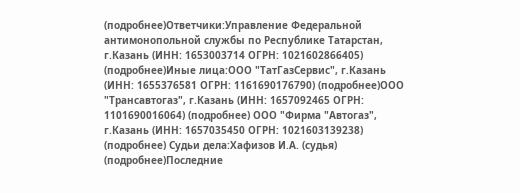(подробнее)Ответчики:Управление Федеральной антимонопольной службы по Республике Татарстан, г.Казань (ИНН: 1653003714 ОГРН: 1021602866405) (подробнее)Иные лица:ООО "ТатГазСервис", г.Казань (ИНН: 1655376581 ОГРН: 1161690176790) (подробнее)ООО "Трансавтогаз", г.Казань (ИНН: 1657092465 ОГРН: 1101690016064) (подробнее) ООО "Фирма "Автогаз", г.Казань (ИНН: 1657035450 ОГРН: 1021603139238) (подробнее) Судьи дела:Хафизов И.А. (судья) (подробнее)Последние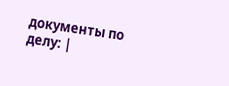документы по делу: |